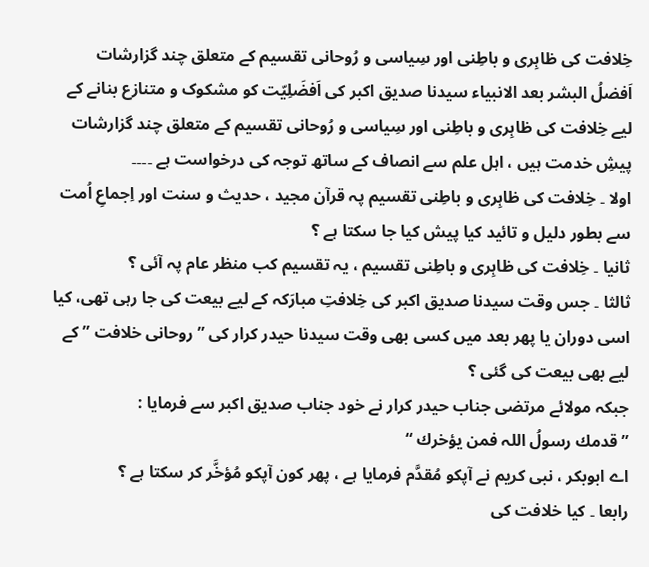خِلافت کی ظاہِری و باطِنی اور سِیاسی و رُوحانی تقسیم کے متعلق چند گزارشات
اَفضلُ البشر بعد الانبیاء سیدنا صدیق اکبر کی اَفضَلِیّت کو مشکوک و متنازع بنانے کے لیے خِلافت کی ظاہِری و باطِنی اور سِیاسی و رُوحانی تقسیم کے متعلق چند گزارشات پیشِ خدمت ہیں ، اہل علم سے انصاف کے ساتھ توجہ کی درخواست ہے ۔۔۔۔
اولا ۔ خِلافت کی ظاہِری و باطِنی تقسیم پہ قرآن مجید ، حدیث و سنت اور اِجماعِ اُمت سے بطور دلیل و تائید کیا پیش کیا جا سکتا ہے ؟
ثانیا ۔ خِلافت کی ظاہِری و باطِنی تقسیم ، یہ تقسیم کب منظر عام پہ آئی ؟
ثالثا ۔ جس وقت سیدنا صدیق اکبر کی خِلافتِ مبارَکہ کے لیے بیعت کی جا رہی تھی، کیا اسی دوران یا پھر بعد میں کسی بھی وقت سیدنا حیدر کرار کی ” روحانی خلافت ” کے لیے بھی بیعت کی گئی ؟
جبکہ مولائے مرتضی جناب حیدر کرار نے خود جناب صدیق اکبر سے فرمایا :
” قدمك رسولُ اللہ فمن یؤخرك “
اے ابوبکر ، نبی کریم نے آپکو مُقدَّم فرمایا ہے ، پھر کون آپکو مُؤخَّر کر سکتا ہے ؟
رابعا ۔ کیا خلافت کی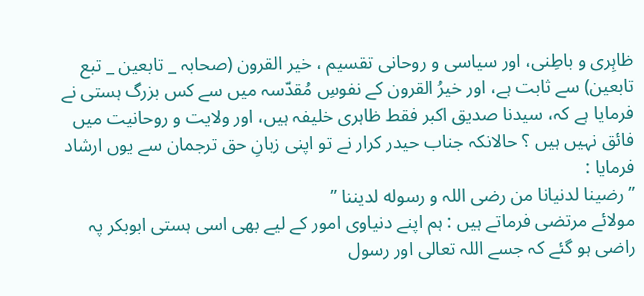ظاہِری و باطِنی، اور سیاسی و روحانی تقسیم ، خیر القرون (صحابہ _ تابعین _ تبع تابعین) سے ثابت ہے، اور خیرُ القرون کے نفوسِ مُقدّسہ میں سے کس بزرگ ہستی نے فرمایا ہے کہ، سیدنا صدیق اکبر فقط ظاہری خلیفہ ہیں، اور ولایت و روحانیت میں فائق نہیں ہیں ؟ حالانکہ جناب حیدر کرار نے تو اپنی زبانِ حق ترجمان سے یوں ارشاد فرمایا :
” رضینا لدنیانا من رضی اللہ و رسوله لدیننا ”
مولائے مرتضی فرماتے ہیں : ہم اپنے دنیاوی امور کے لیے بھی اسی ہستی ابوبکر پہ راضی ہو گئے کہ جسے اللہ تعالی اور رسول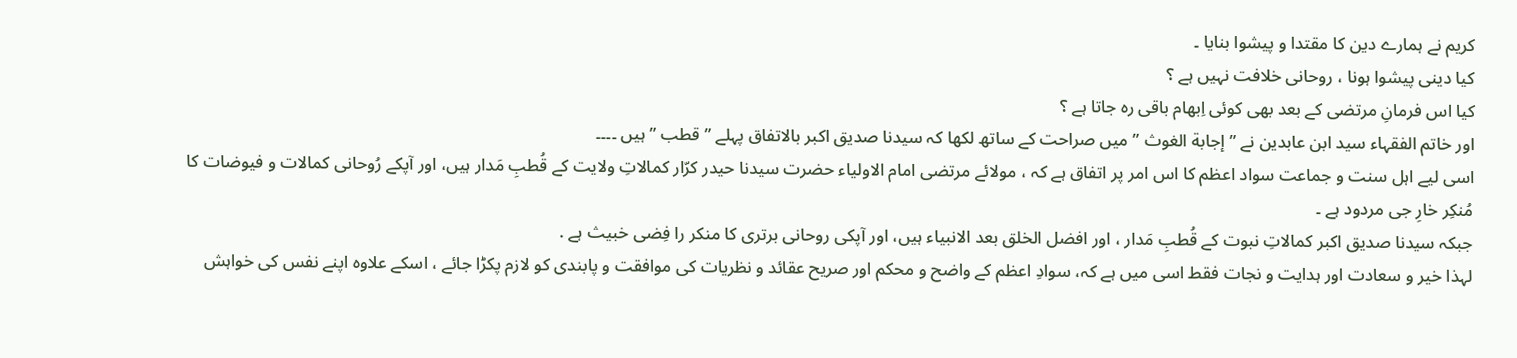کریم نے ہمارے دین کا مقتدا و پیشوا بنایا ۔
کیا دینی پیشوا ہونا ، روحانی خلافت نہیں ہے ؟
کیا اس فرمانِ مرتضی کے بعد بھی کوئی اِبھام باقی رہ جاتا ہے ؟
اور خاتم الفقہاء سید ابن عابدین نے ” إجابة الغوث ” میں صراحت کے ساتھ لکھا کہ سیدنا صدیق اکبر بالاتفاق پہلے ” قطب ” ہیں ۔۔۔۔
اسی لیے اہل سنت و جماعت سواد اعظم کا اس امر پر اتفاق ہے کہ ، مولائے مرتضی امام الاولیاء حضرت سیدنا حیدر کرّار کمالاتِ ولایت کے قُطبِ مَدار ہیں، اور آپکے رُوحانی کمالات و فیوضات کا مُنکِر خارِ جی مردود ہے ۔
جبکہ سیدنا صدیق اکبر کمالاتِ نبوت کے قُطبِ مَدار ، اور افضل الخلق بعد الانبیاء ہیں، اور آپکی روحانی برتری کا منکر را فِضی خبیث ہے .
لہذا خیر و سعادت اور ہدایت و نجات فقط اسی میں ہے کہ، سوادِ اعظم کے واضح و محکم اور صریح عقائد و نظریات کی موافقت و پابندی کو لازم پکڑا جائے ، اسکے علاوہ اپنے نفس کی خواہش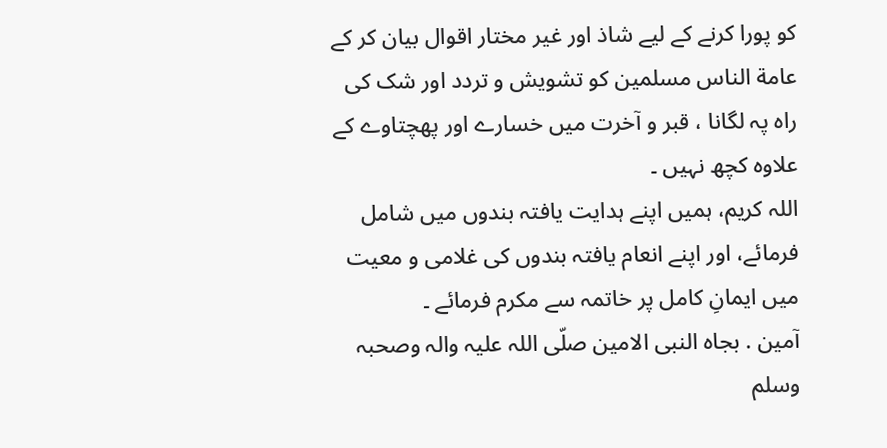کو پورا کرنے کے لیے شاذ اور غیر مختار اقوال بیان کر کے عامة الناس مسلمین کو تشویش و تردد اور شک کی راہ پہ لگانا ، قبر و آخرت میں خسارے اور پھچتاوے کے علاوہ کچھ نہیں ۔
اللہ کریم، ہمیں اپنے ہدایت یافتہ بندوں میں شامل فرمائے، اور اپنے انعام یافتہ بندوں کی غلامی و معیت میں ایمانِ کامل پر خاتمہ سے مکرم فرمائے ۔
آمین . بجاہ النبی الامین صلّی اللہ علیہ والہ وصحبہ وسلم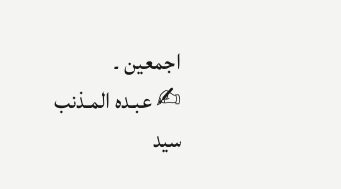اجمعین ۔
✍ عبـدہ المـذنب
سید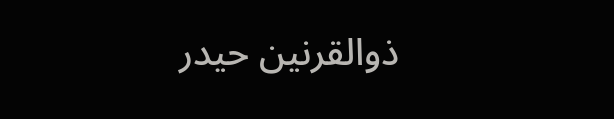ذوالقرنین حیدر